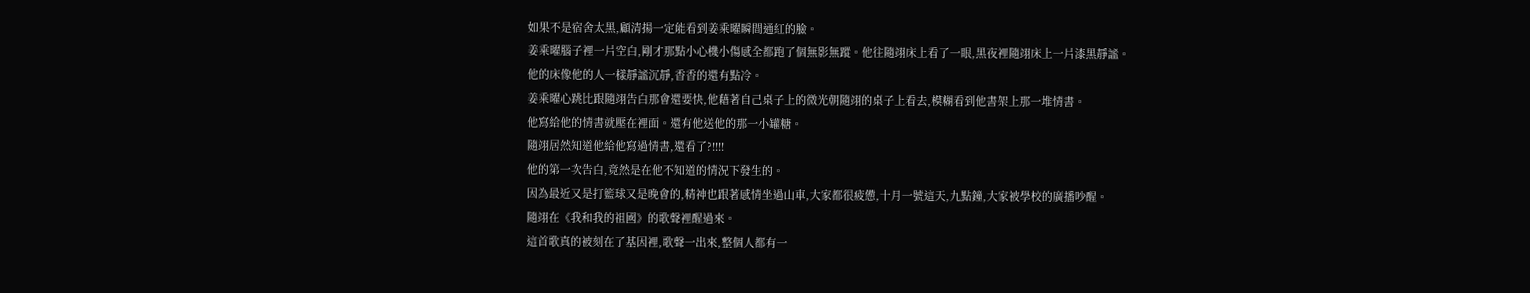如果不是宿舍太黑,顧清揚一定能看到姜乘曜瞬間通紅的臉。
姜乘曜腦子裡一片空白,剛才那點小心機小傷感全都跑了個無影無蹤。他往隨翊床上看了一眼,黑夜裡隨翊床上一片漆黑靜謐。
他的床像他的人一樣靜謐沉靜,香香的還有點冷。
姜乘曜心跳比跟隨翊告白那會還要快,他藉著自己桌子上的微光朝隨翊的桌子上看去,模糊看到他書架上那一堆情書。
他寫給他的情書就壓在裡面。還有他送他的那一小罐糖。
隨翊居然知道他給他寫過情書,還看了?!!!!
他的第一次告白,竟然是在他不知道的情況下發生的。
因為最近又是打籃球又是晚會的,精神也跟著感情坐過山車,大家都很疲憊,十月一號這天,九點鐘,大家被學校的廣播吵醒。
隨翊在《我和我的祖國》的歌聲裡醒過來。
這首歌真的被刻在了基因裡,歌聲一出來,整個人都有一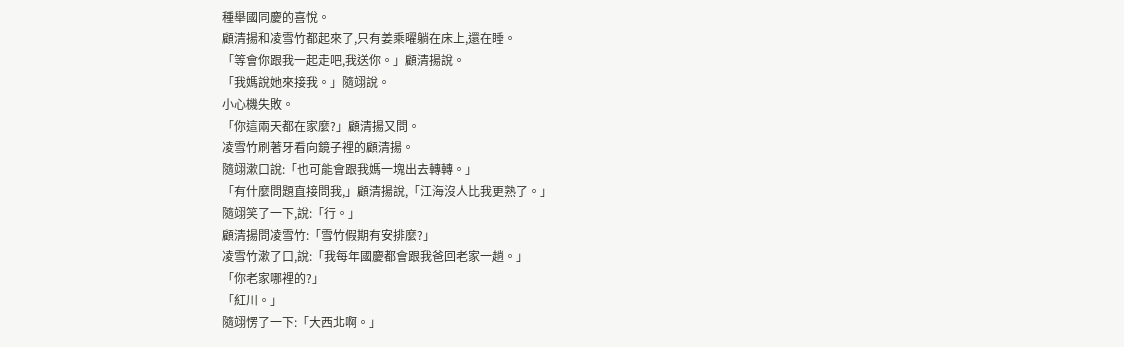種舉國同慶的喜悅。
顧清揚和凌雪竹都起來了,只有姜乘曜躺在床上,還在睡。
「等會你跟我一起走吧,我送你。」顧清揚說。
「我媽說她來接我。」隨翊說。
小心機失敗。
「你這兩天都在家麼?」顧清揚又問。
凌雪竹刷著牙看向鏡子裡的顧清揚。
隨翊漱口說:「也可能會跟我媽一塊出去轉轉。」
「有什麼問題直接問我,」顧清揚說,「江海沒人比我更熟了。」
隨翊笑了一下,說:「行。」
顧清揚問凌雪竹:「雪竹假期有安排麼?」
凌雪竹漱了口,說:「我每年國慶都會跟我爸回老家一趟。」
「你老家哪裡的?」
「紅川。」
隨翊愣了一下:「大西北啊。」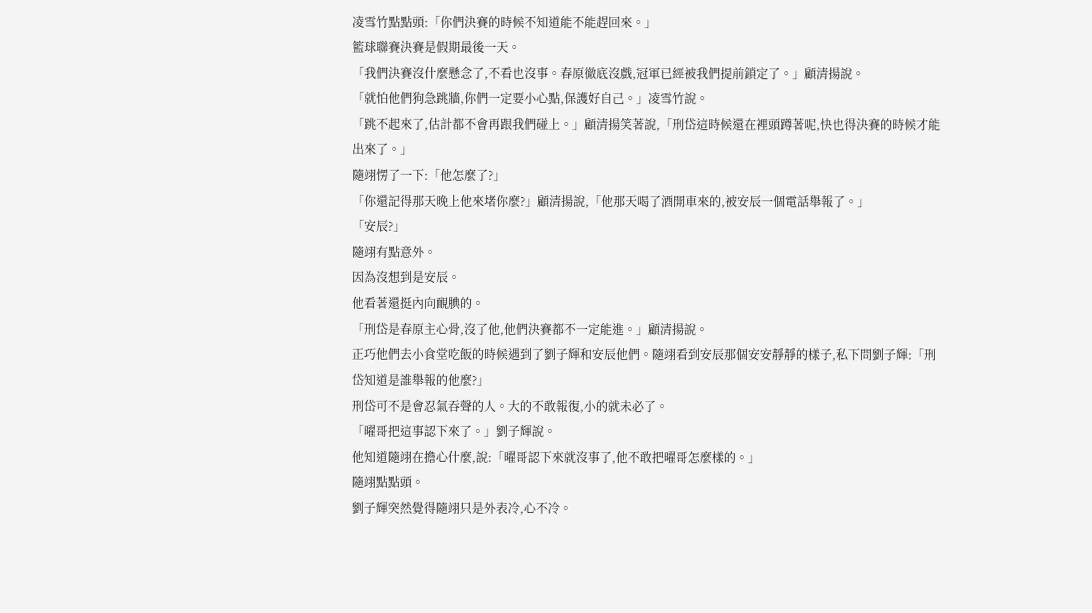凌雪竹點點頭:「你們決賽的時候不知道能不能趕回來。」
籃球聯賽決賽是假期最後一天。
「我們決賽沒什麼懸念了,不看也沒事。春原徹底沒戲,冠軍已經被我們提前鎖定了。」顧清揚說。
「就怕他們狗急跳牆,你們一定要小心點,保護好自己。」凌雪竹說。
「跳不起來了,估計都不會再跟我們碰上。」顧清揚笑著說,「刑岱這時候還在裡頭蹲著呢,快也得決賽的時候才能出來了。」
隨翊愣了一下:「他怎麼了?」
「你還記得那天晚上他來堵你麼?」顧清揚說,「他那天喝了酒開車來的,被安辰一個電話舉報了。」
「安辰?」
隨翊有點意外。
因為沒想到是安辰。
他看著還挺內向靦腆的。
「刑岱是春原主心骨,沒了他,他們決賽都不一定能進。」顧清揚說。
正巧他們去小食堂吃飯的時候遇到了劉子輝和安辰他們。隨翊看到安辰那個安安靜靜的樣子,私下問劉子輝:「刑岱知道是誰舉報的他麼?」
刑岱可不是會忍氣吞聲的人。大的不敢報復,小的就未必了。
「曜哥把這事認下來了。」劉子輝說。
他知道隨翊在擔心什麼,說:「曜哥認下來就沒事了,他不敢把曜哥怎麼樣的。」
隨翊點點頭。
劉子輝突然覺得隨翊只是外表冷,心不冷。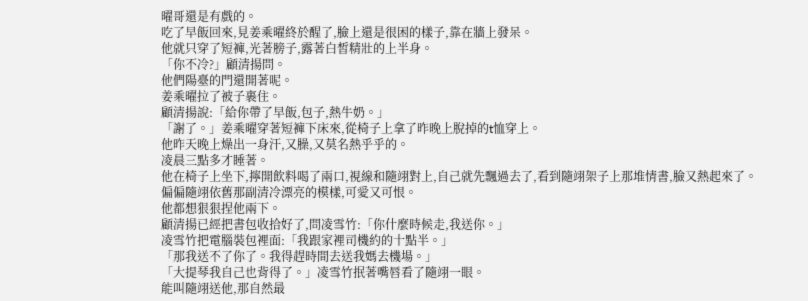曜哥還是有戲的。
吃了早飯回來,見姜乘曜終於醒了,臉上還是很困的樣子,靠在牆上發呆。
他就只穿了短褲,光著膀子,露著白皙精壯的上半身。
「你不冷?」顧清揚問。
他們陽臺的門還開著呢。
姜乘曜拉了被子裹住。
顧清揚說:「給你帶了早飯,包子,熱牛奶。」
「謝了。」姜乘曜穿著短褲下床來,從椅子上拿了昨晚上脫掉的t恤穿上。
他昨天晚上燥出一身汗,又臊,又莫名熱乎乎的。
凌晨三點多才睡著。
他在椅子上坐下,擰開飲料喝了兩口,視線和隨翊對上,自己就先飄過去了,看到隨翊架子上那堆情書,臉又熱起來了。
偏偏隨翊依舊那副清冷漂亮的模樣,可愛又可恨。
他都想狠狠捏他兩下。
顧清揚已經把書包收拾好了,問凌雪竹:「你什麼時候走,我送你。」
凌雪竹把電腦裝包裡面:「我跟家裡司機約的十點半。」
「那我送不了你了。我得趕時間去送我媽去機場。」
「大提琴我自己也背得了。」凌雪竹抿著嘴唇看了隨翊一眼。
能叫隨翊送他,那自然最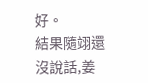好。
結果隨翊還沒說話,姜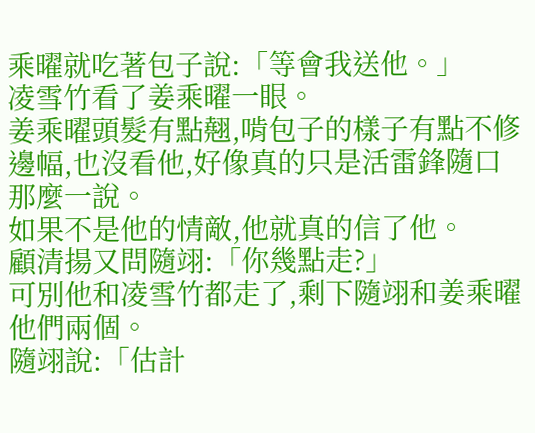乘曜就吃著包子說:「等會我送他。」
凌雪竹看了姜乘曜一眼。
姜乘曜頭髮有點翹,啃包子的樣子有點不修邊幅,也沒看他,好像真的只是活雷鋒隨口那麼一說。
如果不是他的情敵,他就真的信了他。
顧清揚又問隨翊:「你幾點走?」
可別他和凌雪竹都走了,剩下隨翊和姜乘曜他們兩個。
隨翊說:「估計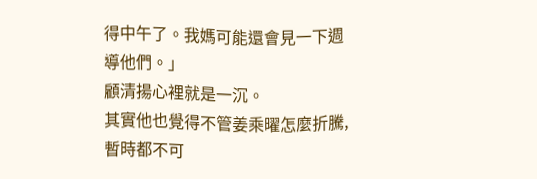得中午了。我媽可能還會見一下週導他們。」
顧清揚心裡就是一沉。
其實他也覺得不管姜乘曜怎麼折騰,暫時都不可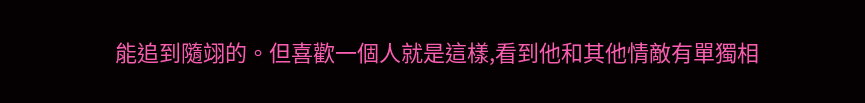能追到隨翊的。但喜歡一個人就是這樣,看到他和其他情敵有單獨相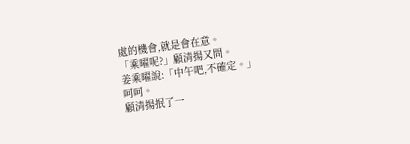處的機會,就是會在意。
「乘曜呢?」顧清揚又問。
姜乘曜說:「中午吧,不確定。」
呵呵。
顧清揚抿了一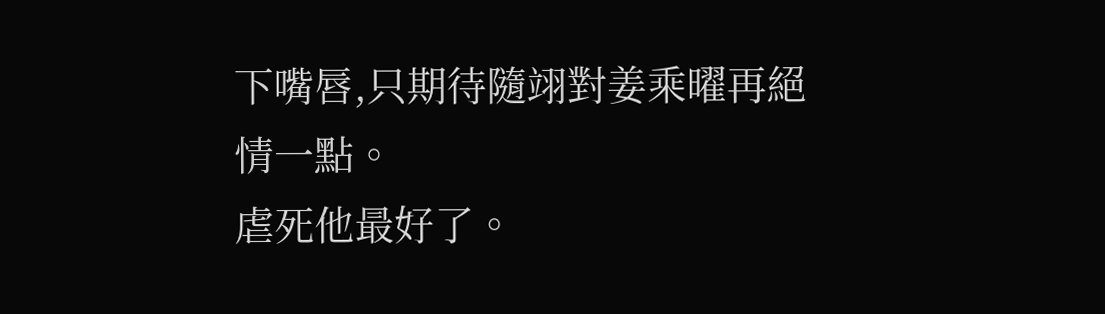下嘴唇,只期待隨翊對姜乘曜再絕情一點。
虐死他最好了。